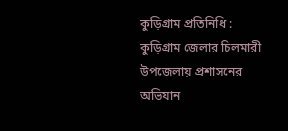কুড়িগ্রাম প্রতিনিধি :
কুড়িগ্রাম জেলার চিলমারী উপজেলায় প্রশাসনের অভিযান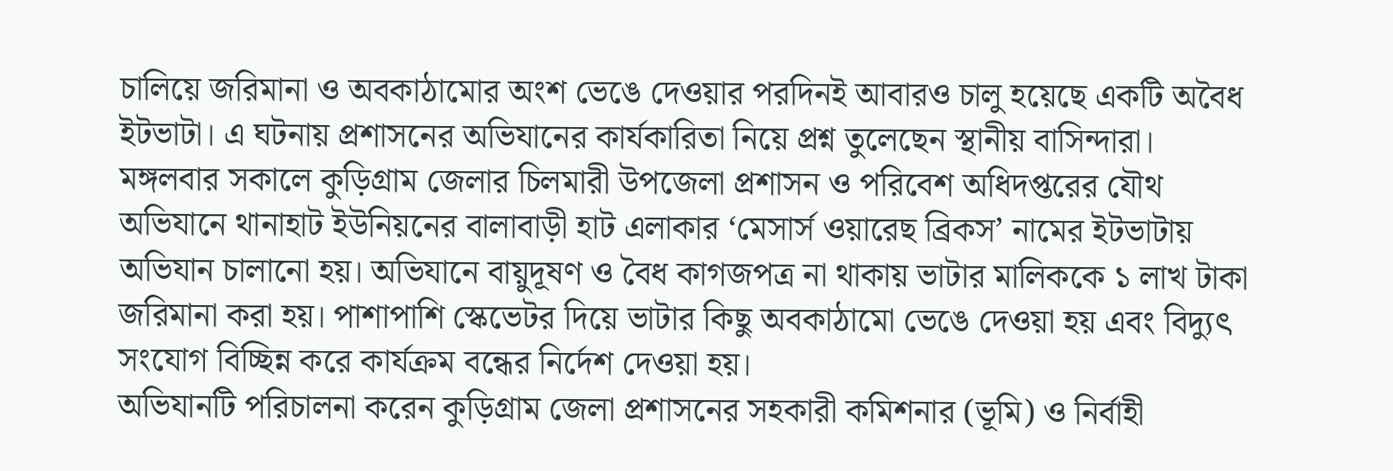চালিয়ে জরিমানা ও অবকাঠামোর অংশ ভেঙে দেওয়ার পরদিনই আবারও চালু হয়েছে একটি অবৈধ ইটভাটা। এ ঘটনায় প্রশাসনের অভিযানের কার্যকারিতা নিয়ে প্রশ্ন তুলেছেন স্থানীয় বাসিন্দারা।
মঙ্গলবার সকালে কুড়িগ্রাম জেলার চিলমারী উপজেলা প্রশাসন ও পরিবেশ অধিদপ্তরের যৌথ অভিযানে থানাহাট ইউনিয়নের বালাবাড়ী হাট এলাকার ‘মেসার্স ওয়ারেছ ব্রিকস’ নামের ইটভাটায় অভিযান চালানো হয়। অভিযানে বায়ুদূষণ ও বৈধ কাগজপত্র না থাকায় ভাটার মালিককে ১ লাখ টাকা জরিমানা করা হয়। পাশাপাশি স্কেভেটর দিয়ে ভাটার কিছু অবকাঠামো ভেঙে দেওয়া হয় এবং বিদ্যুৎ সংযোগ বিচ্ছিন্ন করে কার্যক্রম বন্ধের নির্দেশ দেওয়া হয়।
অভিযানটি পরিচালনা করেন কুড়িগ্রাম জেলা প্রশাসনের সহকারী কমিশনার (ভূমি) ও নির্বাহী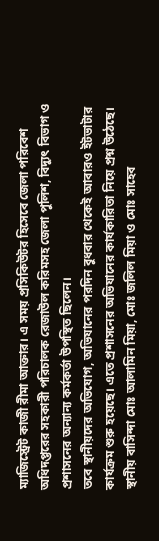ম্যাজিস্ট্রেট কাজী রীমা আক্তার। এ সময় প্রসিকিউটর হিসেবে জেলা পরিবেশ অধিদপ্তরের সহকারী পরিচালক রেজাউল করিমসহ জেলা পুলিশ, বিদ্যুৎ বিভাগ ও প্রশাসনের অন্যান্য কর্মকর্তা উপস্থিত ছিলেন।
তবে স্থানীয়দের অভিযোগ, অভিযানের পরদিন বুধবার থেকেই আবারও ইটভাটার কার্যক্রম শুরু হয়েছে। এতে প্রশাসনের অভিযানের কার্যকারিতা নিয়ে প্রশ্ন উঠেছে।
স্থানীয় বাসিন্দা মোঃ আলামিন মিয়া, মোঃ জলিল মিয়া ও মোঃ সাহেব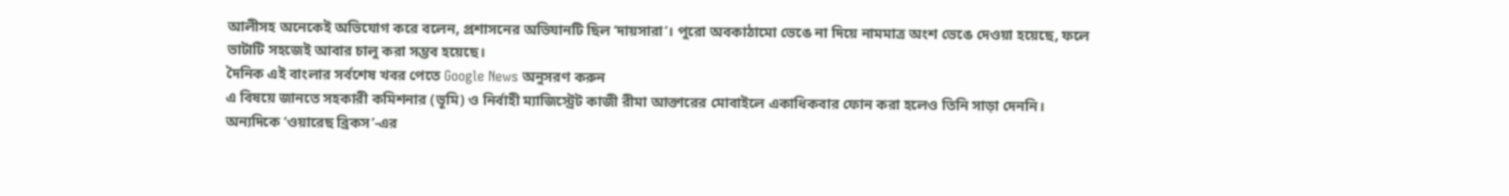আলীসহ অনেকেই অভিযোগ করে বলেন, প্রশাসনের অভিযানটি ছিল ‘দায়সারা’। পুরো অবকাঠামো ভেঙে না দিয়ে নামমাত্র অংশ ভেঙে দেওয়া হয়েছে, ফলে ভাটাটি সহজেই আবার চালু করা সম্ভব হয়েছে।
দৈনিক এই বাংলার সর্বশেষ খবর পেতে Google News অনুসরণ করুন
এ বিষয়ে জানতে সহকারী কমিশনার (ভূমি) ও নির্বাহী ম্যাজিস্ট্রেট কাজী রীমা আক্তারের মোবাইলে একাধিকবার ফোন করা হলেও তিনি সাড়া দেননি।
অন্যদিকে ‘ওয়ারেছ ব্রিকস’-এর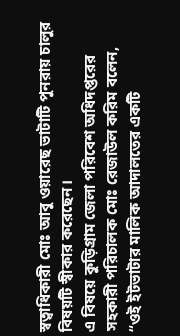স্বত্বাধিকারী মোঃ আবু ওয়ারেছ ভাটাটি পুনরায় চালুর বিষয়টি স্বীকার করেছেন।
এ বিষয়ে কুড়িগ্রাম জেলা পরিবেশ অধিদপ্তরের সহকারী পরিচালক মোঃ রেজাউল করিম বলেন, “ওই ইটভাটার মালিক আদালতের একটি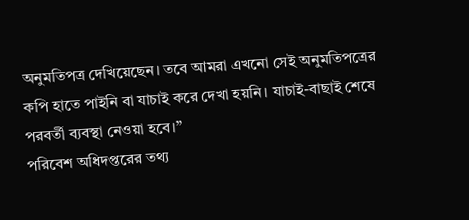অনুমতিপত্র দেখিয়েছেন। তবে আমরা এখনো সেই অনুমতিপত্রের কপি হাতে পাইনি বা যাচাই করে দেখা হয়নি। যাচাই-বাছাই শেষে পরবর্তী ব্যবস্থা নেওয়া হবে।”
পরিবেশ অধিদপ্তরের তথ্য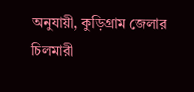অনুযায়ী, কুড়িগ্রাম জেলার চিলমারী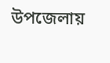উপজেলায়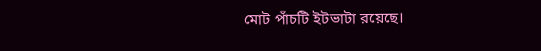মোট পাঁচটি ইটভাটা রয়েছে।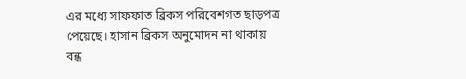এর মধ্যে সাফফাত ব্রিকস পরিবেশগত ছাড়পত্র পেয়েছে। হাসান ব্রিকস অনুমোদন না থাকায় বন্ধ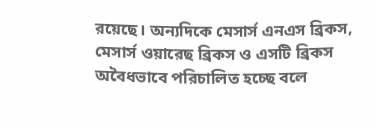রয়েছে। অন্যদিকে মেসার্স এনএস ব্রিকস, মেসার্স ওয়ারেছ ব্রিকস ও এসটি ব্রিকস অবৈধভাবে পরিচালিত হচ্ছে বলে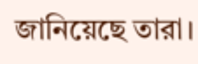জানিয়েছে তারা।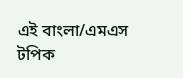এই বাংলা/এমএস
টপিক